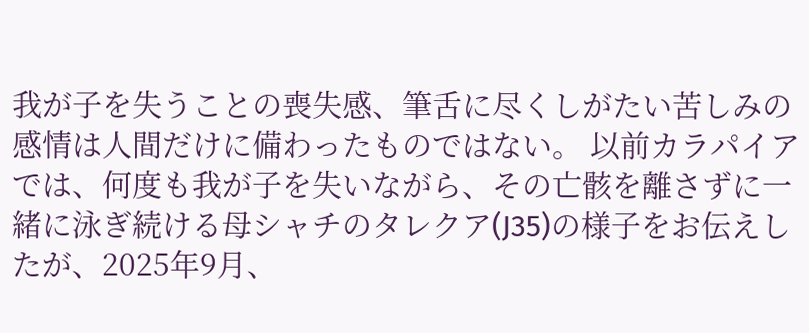我が子を失うことの喪失感、筆舌に尽くしがたい苦しみの感情は人間だけに備わったものではない。 以前カラパイアでは、何度も我が子を失いながら、その亡骸を離さずに一緒に泳ぎ続ける母シャチのタレクア(J35)の様子をお伝えしたが、2025年9月、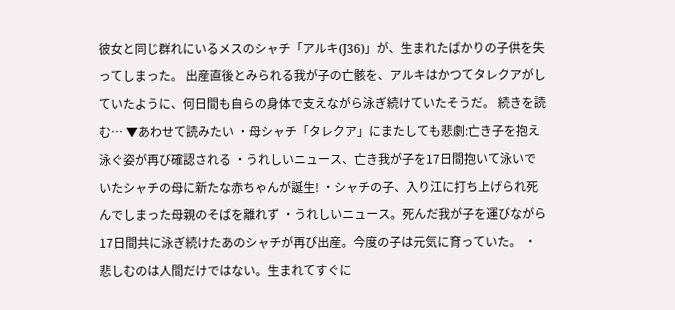彼女と同じ群れにいるメスのシャチ「アルキ(J36)」が、生まれたばかりの子供を失ってしまった。 出産直後とみられる我が子の亡骸を、アルキはかつてタレクアがしていたように、何日間も自らの身体で支えながら泳ぎ続けていたそうだ。 続きを読む… ▼あわせて読みたい ・母シャチ「タレクア」にまたしても悲劇:亡き子を抱え泳ぐ姿が再び確認される ・うれしいニュース、亡き我が子を17日間抱いて泳いでいたシャチの母に新たな赤ちゃんが誕生! ・シャチの子、入り江に打ち上げられ死んでしまった母親のそばを離れず ・うれしいニュース。死んだ我が子を運びながら17日間共に泳ぎ続けたあのシャチが再び出産。今度の子は元気に育っていた。 ・悲しむのは人間だけではない。生まれてすぐに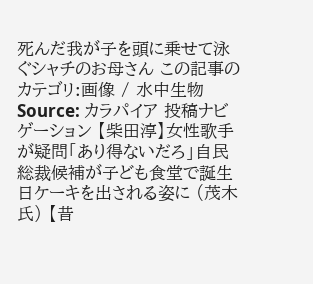死んだ我が子を頭に乗せて泳ぐシャチのお母さん この記事のカテゴリ:画像 / 水中生物 Source: カラパイア 投稿ナビゲーション 【柴田淳】女性歌手が疑問「あり得ないだろ」自民総裁候補が子ども食堂で誕生日ケーキを出される姿に (茂木氏) 【昔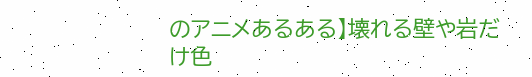のアニメあるある】壊れる壁や岩だけ色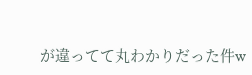が違ってて丸わかりだった件w